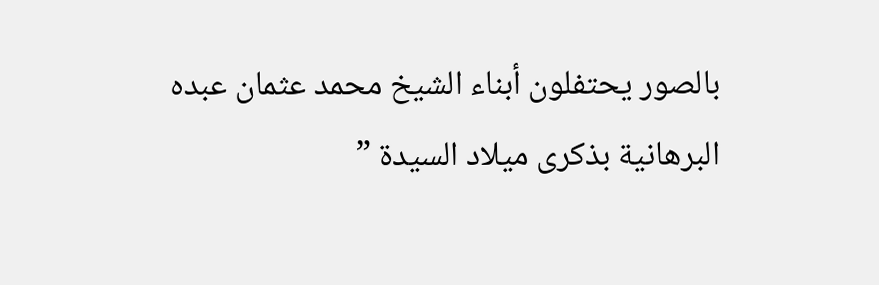بالصور يحتفلون أبناء الشيخ محمد عثمان عبده البرهانية بذكرى ميلاد السيدة ”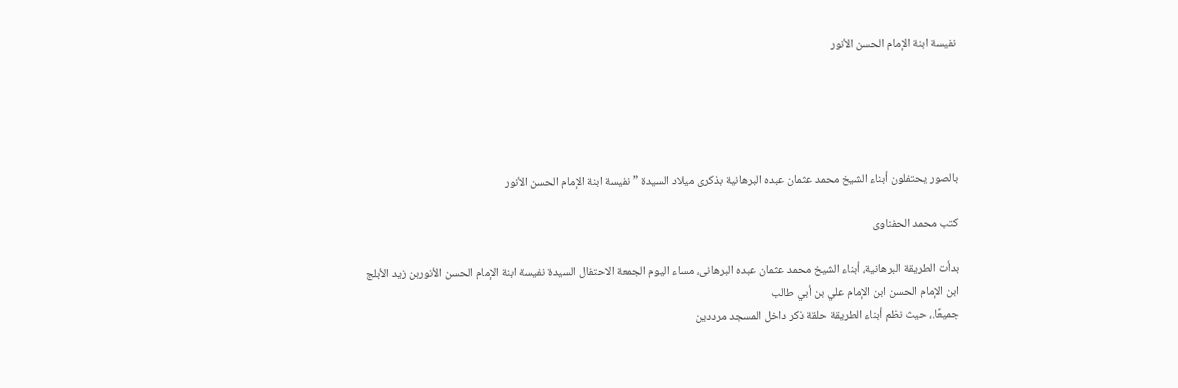نفيسة ابنة الإمام الحسن الأنور





بالصور يحتفلون أبناء الشيخ محمد عثمان عبده البرهانية بذكرى ميلاد السيدة ” نفيسة ابنة الإمام الحسن الأنور

كتب محمد الحفناوى

بدأت الطريقة البرهانية، أبناء الشيخ محمد عثمان عبده البرهانى، مساء اليوم الجمعة الاحتفال السيدة نفيسة ابنة الإمام الحسن الأنوربن زيد الأبلج ابن الإمام الحسن ابن الإمام علي بن أبي طالب
جميعًا.، حيث نظم أبناء الطريقة حلقة ذكر داخل المسجد مرددين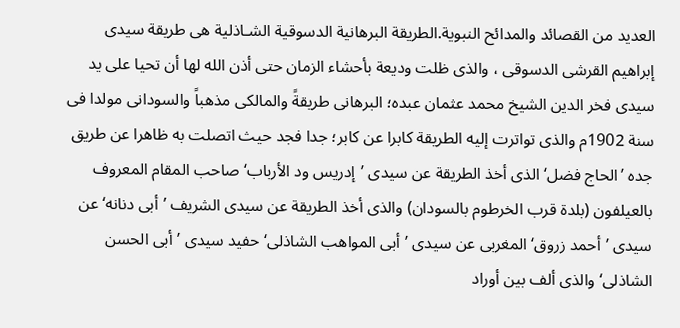العديد من القصائد والمدائح النبوية.الطريقة البرهانية الدسوقية الشـاذلية هى طريقة سيدى إبراهيم القرشى الدسوقى ، والذى ظلت وديعة بأحشاء الزمان حتى أذن الله لها أن تحيا على يد سيدى فخر الدين الشيخ محمد عثمان عبده؛ البرهانى طريقةً والمالكى مذهباً والسودانى مولدا فى سنة 1902م والذى تواترت إليه الطريقة كابرا عن كابر؛ جدا فجد حيث اتصلت به ظاهرا عن طريق جده ’الحاج فضل‘ الذى أخذ الطريقة عن سيدى ’إدريس ود الأرباب‘ صاحب المقام المعروف بالعيلفون (بلدة قرب الخرطوم بالسودان) والذى أخذ الطريقة عن سيدى الشريف ’أبى دنانه‘ عن سيدى ’أحمد زروق‘ المغربى عن سيدى ’أبى المواهب الشاذلى‘ حفيد سيدى ’أبى الحسن الشاذلى‘ والذى ألف بين أوراد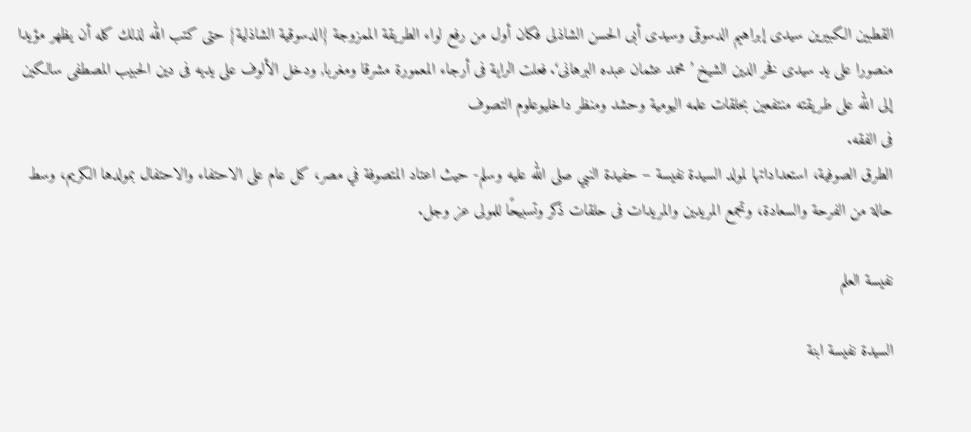القطبين الكبيرين سيدى إبراهيم الدسوقى وسيدى أبى الحسن الشاذلى فكان أول من رفع لواء الطريقة الممزوجة {الدسوقية الشاذلية} حتى كتب الله لذلك كله أن يظهر مؤيدا منصورا على يد سيدى فخر الدين الشيخ ’محمد عثمان عبده البرهانى‘. فعلت الراية فى أرجاء المعمورة مشرقا ومغربا, ودخل الألوف على يديه فى دين الحبيب المصطفى سالكين إلى الله على طريقته منتفعين بحلقات علمه اليومية وحشد ومنظر داخليوعلوم التصوف
فى الفقه.
الطرق الصوفية، استعداداتها لمولد السيدة نفيسة – حفيدة النبي صلى الله عليه وسلم- حيث اعتاد المتصوفة في مصر، كل عام على الاحتفاء والاحتفال بمولدها الكريم، وسط حالة من الفرحة والسعادة، وتجمع المريدين والمريدات فى حلقات ذكر وتسبيحًا للمولى عز وجل.

نفيسة العلم

السيدة نفيسة ابنة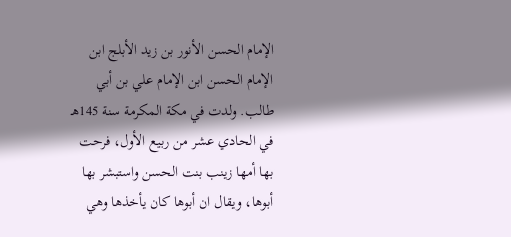الإمام الحسن الأنور بن زيد الأبلج ابن الإمام الحسن ابن الإمام علي بن أبي طالب. ولدت في مكة المكرمة سنة 145هـ في الحادي عشر من ربيع الأول، فرحت بها أمها زينب بنت الحسن واستبشر بها أبوها، ويقال ان أبوها كان يأخذها وهي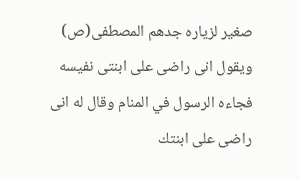صغير لزياره جدهم المصطفى(ص) ويقول انى راضى على ابنتى نفيسه فجاءه الرسول في المنام وقال له انى راضى على ابنتك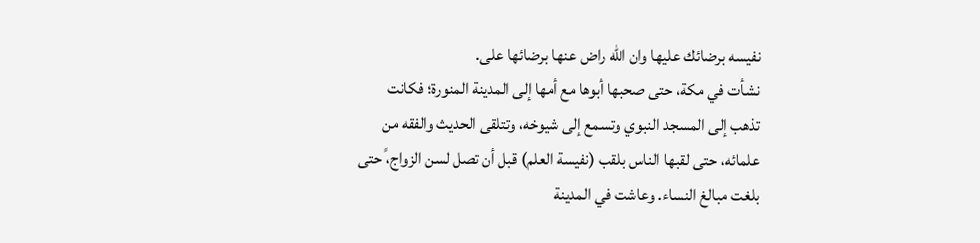نفيسه برضائك عليها وان الله راض عنها برضائها على.
نشأت في مكة، حتى صحبها أبوها مع أمها إلى المدينة المنورة؛ فكانت تذهب إلى المسجد النبوي وتسمع إلى شيوخه، وتتلقى الحديث والفقه من علمائه، حتى لقبها الناس بلقب (نفيسة العلم) قبل أن تصل لسن الزواج،ً حتى بلغت مبالغ النساء. وعاشت في المدينة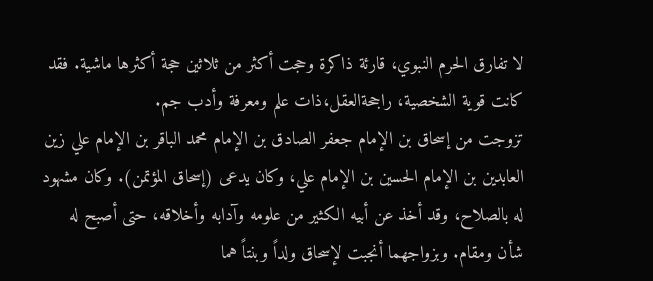لا تفارق الحرم النبوي، قارئة ذاكرة وحجت أكثر من ثلاثين حجة أكثرها ماشية. فقد كانت قوية الشخصية، راجحةالعقل،ذات علم ومعرفة وأدب جم.
تزوجت من إسحاق بن الإمام جعفر الصادق بن الإمام محمد الباقر بن الإمام علي زين العابدين بن الإمام الحسين بن الإمام علي، وكان يدعى (إسحاق المؤتمن). وكان مشهود له بالصلاح، وقد أخذ عن أبيه الكثير من علومه وآدابه وأخلاقه، حتى أصبح له شأن ومقام. وبزواجهما أنجبت لإسحاق ولداً وبنتاً هما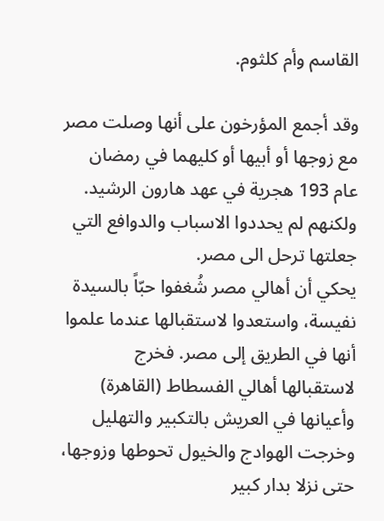القاسم وأم كلثوم.

وقد أجمع المؤرخون على أنها وصلت مصر مع زوجها أو أبيها أو كليهما في رمضان عام 193 هجرية في عهد هارون الرشيد. ولكنهم لم يحددوا الاسباب والدوافع التي جعلتها ترحل الى مصر.
يحكي أن أهالي مصر شُغفوا حبّاً بالسيدة نفيسة، واستعدوا لاستقبالها عندما علموا أنها في الطريق إلى مصر. فخرج لاستقبالها أهالي الفسطاط (القاهرة) وأعيانها في العريش بالتكبير والتهليل وخرجت الهوادج والخيول تحوطها وزوجها، حتى نزلا بدار كبير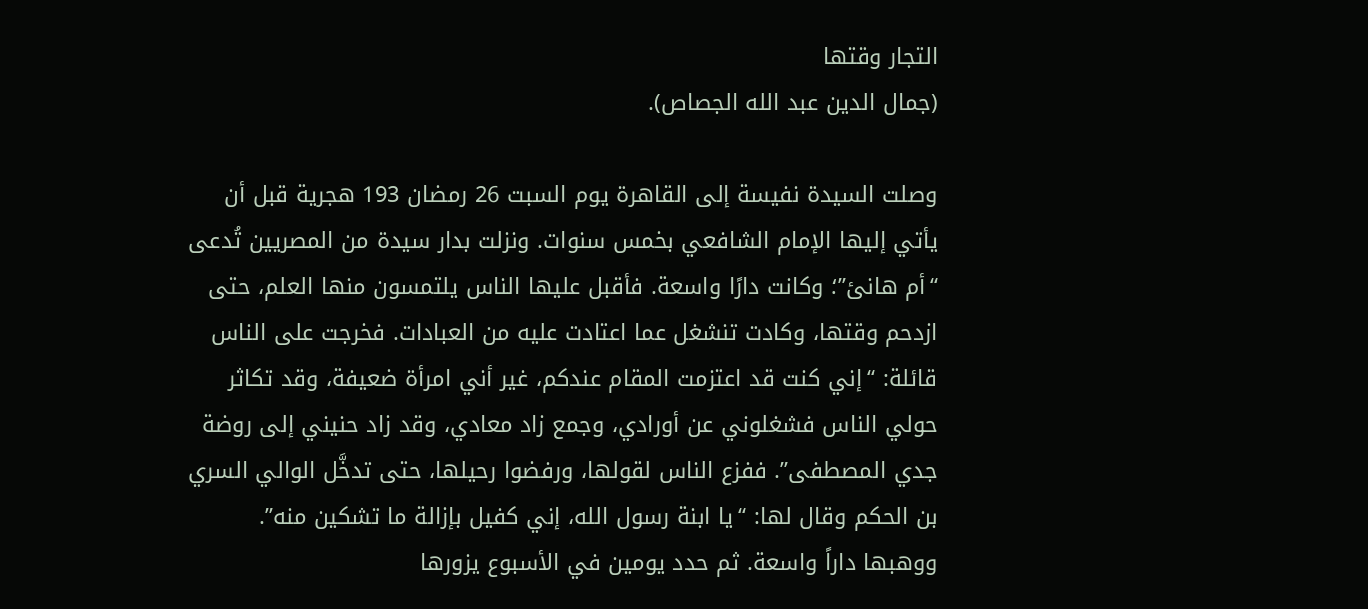التجار وقتها
(جمال الدين عبد الله الجصاص).

وصلت السيدة نفيسة إلى القاهرة يوم السبت 26 رمضان 193 هجرية قبل أن يأتي إليها الإمام الشافعي بخمس سنوات. ونزلت بدار سيدة من المصريين تُدعى “أم هانئ”؛ وكانت دارًا واسعة. فأقبل عليها الناس يلتمسون منها العلم، حتى ازدحم وقتها، وكادت تنشغل عما اعتادت عليه من العبادات. فخرجت على الناس قائلة: “إني كنت قد اعتزمت المقام عندكم، غير أني امرأة ضعيفة، وقد تكاثر حولي الناس فشغلوني عن أورادي، وجمع زاد معادي، وقد زاد حنيني إلى روضة جدي المصطفى”. ففزع الناس لقولها، ورفضوا رحيلها، حتى تدخَّل الوالي السري بن الحكم وقال لها: “يا ابنة رسول الله، إني كفيل بإزالة ما تشكين منه”. ووهبها داراً واسعة. ثم حدد يومين في الأسبوع يزورها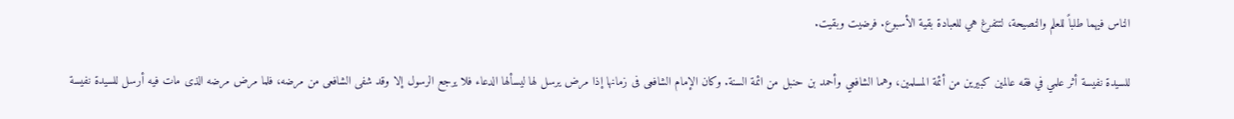الناس فيهما طلباً للعلم والنصيحة، لتتفرغ هي للعبادة بقية الأسبوع. فرضيت وبقيت.

للسيدة نفيسة أثر علمي في فقه عالمين كبيرين من أئمة المسلمين، وهما الشافعي وأحمد بن حنبل من ائمة السنة. وكان الإمام الشافعى فى زمانها إذا مرض يرسل لها ليسألها الدعاء فلا يرجع الرسول إلا وقد شفى الشافعى من مرضه، فلما مرض مرضه الذى مات فيه أرسل للسيدة نفيسة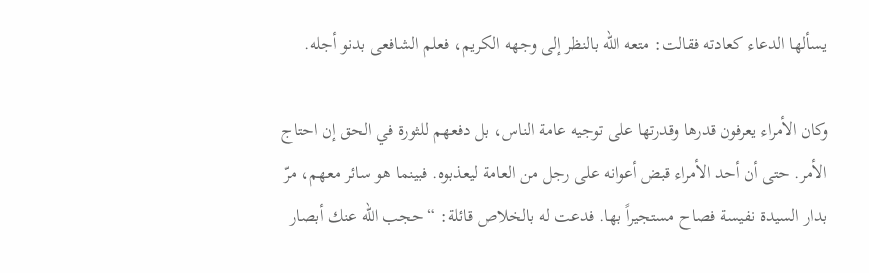يسألها الدعاء كعادته فقالت: متعه الله بالنظر إلى وجهه الكريم، فعلم الشافعى بدنو أجله.

وكان الأمراء يعرفون قدرها وقدرتها على توجيه عامة الناس، بل دفعهم للثورة في الحق إن احتاج الأمر. حتى أن أحد الأمراء قبض أعوانه على رجل من العامة ليعذبوه. فبينما هو سائر معهم، مرّ بدار السيدة نفيسة فصاح مستجيراً بها. فدعت له بالخلاص قائلة: “حجب الله عنك أبصار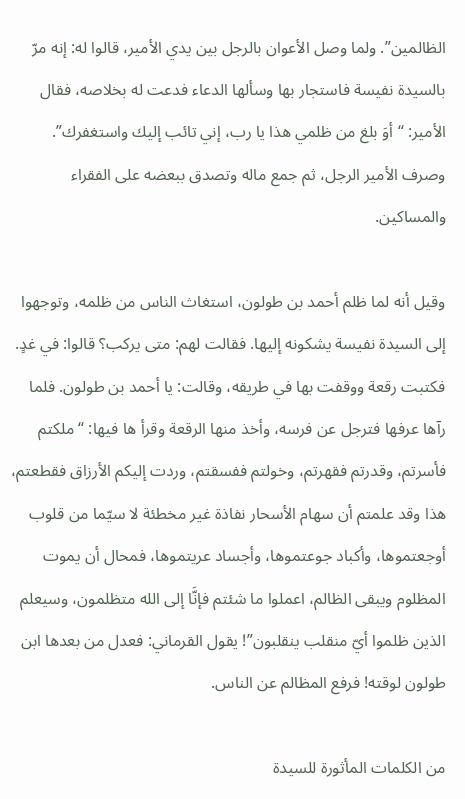الظالمين”. ولما وصل الأعوان بالرجل بين يدي الأمير، قالوا له: إنه مرّ بالسيدة نفيسة فاستجار بها وسألها الدعاء فدعت له بخلاصه، فقال الأمير: “أوَ بلغ من ظلمي هذا يا رب، إني تائب إليك واستغفرك”. وصرف الأمير الرجل، ثم جمع ماله وتصدق ببعضه على الفقراء والمساكين.

وقيل أنه لما ظلم أحمد بن طولون، استغاث الناس من ظلمه، وتوجهوا إلى السيدة نفيسة يشكونه إليها. فقالت لهم: متى يركب؟ قالوا: في غدٍ. فكتبت رقعة ووقفت بها في طريقه، وقالت: يا أحمد بن طولون. فلما رآها عرفها فترجل عن فرسه، وأخذ منها الرقعة وقرأ ها فيها: “ملكتم فأسرتم، وقدرتم فقهرتم، وخولتم ففسقتم، وردت إليكم الأرزاق فقطعتم، هذا وقد علمتم أن سهام الأسحار نفاذة غير مخطئة لا سيّما من قلوب أوجعتموها، وأكباد جوعتموها، وأجساد عريتموها، فمحال أن يموت المظلوم ويبقى الظالم، اعملوا ما شئتم فإنَّا إلى الله متظلمون، وسيعلم الذين ظلموا أيّ منقلب ينقلبون”! يقول القرماني: فعدل من بعدها ابن طولون لوقته! فرفع المظالم عن الناس.

من الكلمات المأثورة للسيدة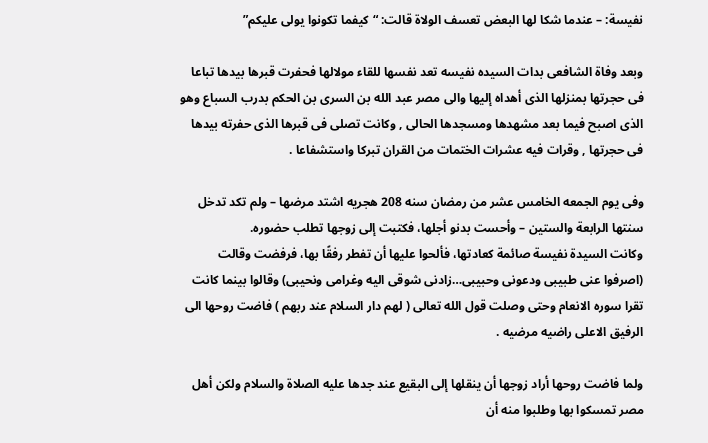نفيسة: – عندما شكا لها البعض تعسف الولاة قالت: “كيفما تكونوا يولى عليكم”

وبعد وفاة الشافعى بدات السيده نفيسه تعد نفسها للقاء مولالها فحفرت قبرها بيدها تباعا فى حجرتها بمنزلها الذى أهداه إليها والى مصر عبد الله بن السرى بن الحكم بدرب السباع وهو الذى اصبح فيما بعد مشهدها ومسجدها الحالى , وكانت تصلى فى قبرها الذى حفرته بيدها فى حجرتها , وقرات فيه عشرات الختمات من القران تبركا واستشفاعا .

وفى يوم الجمعه الخامس عشر من رمضان سنه 208 هجريه اشتد مرضها – ولم تكد تدخل سنتها الرابعة والستين – وأحست بدنو أجلها، فكتبت إلى زوجها تطلب حضوره.
وكانت السيدة نفيسة صائمة كعادتها، فألحوا عليها أن تفطر رفقًا بها، فرفضت وقالت (اصرفوا عنى طبيبى ودعونى وحبيبى…زادنى شوقى اليه وغرامى ونحيبى) وقالوا بينما كانت تقرا سوره الانعام وحتى وصلت قول الله تعالى ( لهم دار السلام عند ربهم ) فاضت روحها الى الرفيق الاعلى راضيه مرضيه .

ولما فاضت روحها أراد زوجها أن ينقلها إلى البقيع عند جدها عليه الصلاة والسلام ولكن أهل مصر تمسكوا بها وطلبوا منه أن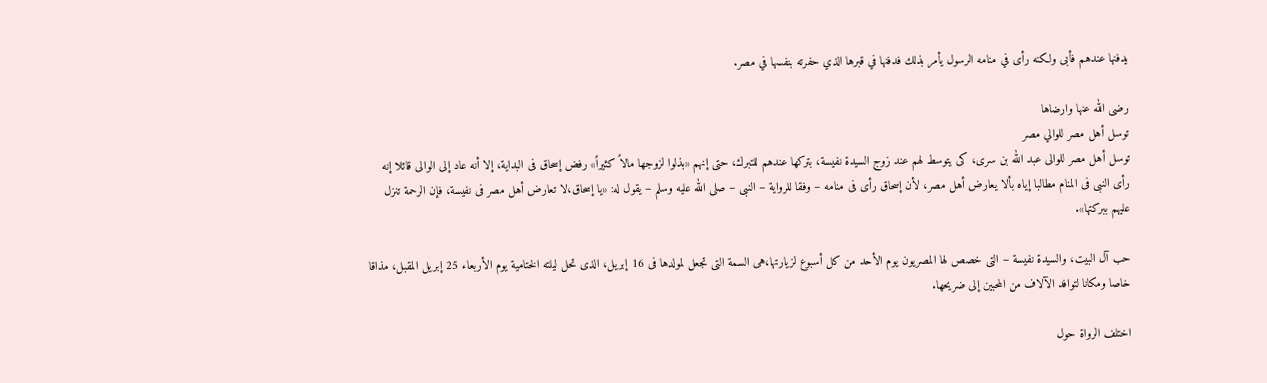يدفنها عندهم فأبى ولكنه رأى في منامه الرسول يأمر بذلك فدفنها في قبرها الذي حفرته بنفسها في مصر.

رضى الله عنها وارضاها
توسل أهل مصر للوالي مصر
توسل أهل مصر للوالى عبد الله بن سرى، كى يتوسط لهم عند زوج السيدة نفيسة، بتركها عندهم للتبرك، حتى إنهم «بذلوا لزوجها مالاً كثيراً» رفض إسحاق فى البداية، إلا أنه عاد إلى الوالى قائلا إنه رأى النبى فى المنام مطالبا إياه بألا يعارض أهل مصر، لأن إسحاق رأى فى منامه – وفقا للرواية – النبى – صلى الله عليه وسلم – يقول له: «يا إسحاق،لا تعارض أهل مصر فى نفيسة، فإن الرحمة تنزل عليهم ببركتها».

حب آل البيت، والسيدة نفيسة – التى خصص لها المصريون يوم الأحد من كل أسبوع لزيارتها،هى السمة التى تجعل لمولدها فى 16 إبريل، الذى تحل ليلته الختامية يوم الأربعاء 25 إبريل المقبل، مذاقا خاصا ومكانا لتوافد الآلاف من المحبين إلى ضريحها.

اختلف الرواة حول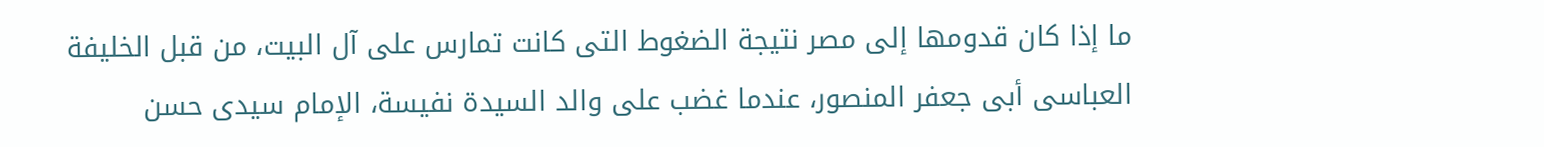ما إذا كان قدومها إلى مصر نتيجة الضغوط التى كانت تمارس على آل البيت، من قبل الخليفة العباسى أبى جعفر المنصور، عندما غضب على والد السيدة نفيسة، الإمام سيدى حسن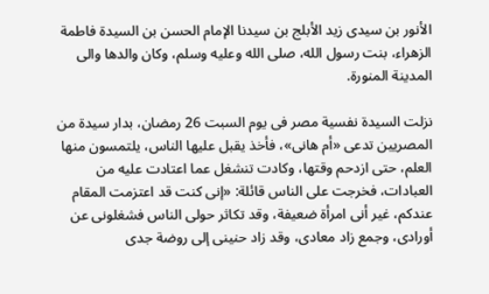الأنور بن سيدى زيد الأبلج بن سيدنا الإمام الحسن بن السيدة فاطمة الزهراء، بنت رسول الله، صلى الله وعليه وسلم، وكان والدها والى المدينة المنورة.

نزلت السيدة نفسية مصر فى يوم السبت 26 رمضان، بدار سيدة من المصريين تدعى «أم هانى»، فأخذ يقبل عليها الناس، يلتمسون منها العلم، حتى ازدحم وقتها، وكادت تنشغل عما اعتادت عليه من العبادات، فخرجت على الناس قائلة: «إنى كنت قد اعتزمت المقام عندكم، غير أنى امرأة ضعيفة، وقد تكاثر حولى الناس فشغلونى عن أورادى، وجمع زاد معادى، وقد زاد حنينى إلى روضة جدى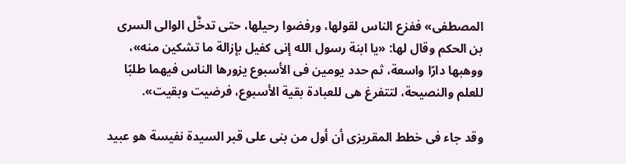المصطفى» ففزع الناس لقولها، ورفضوا رحيلها، حتى تدخَّل الوالى السرى بن الحكم وقال لها: «يا ابنة رسول الله إنى كفيل بإزالة ما تشكين منه»، ووهبها دارًا واسعة، ثم حدد يومين فى الأسبوع يزورها الناس فيهما طلبًا للعلم والنصيحة، لتتفرغ هى للعبادة بقية الأسبوع، فرضيت وبقيت».

وقد جاء فى خطط المقريزى أن أول من بنى على قبر السيدة نفيسة هو عبيد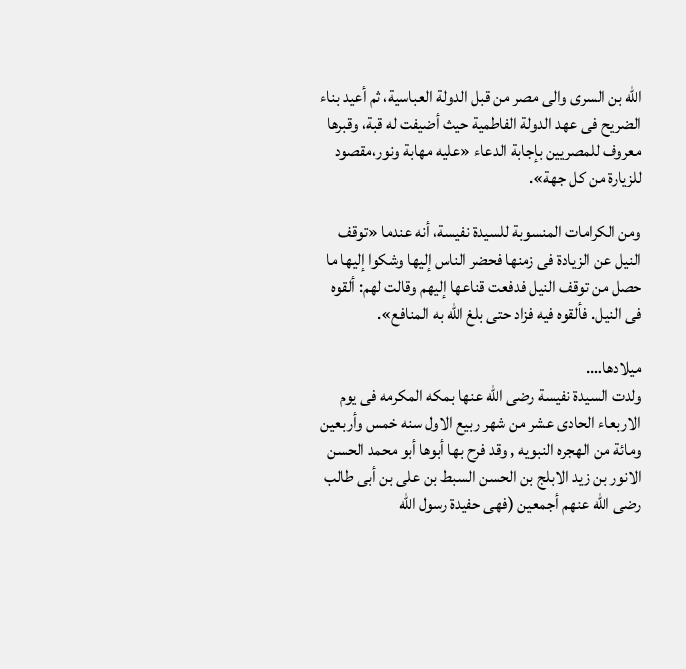الله بن السرى والى مصر من قبل الدولة العباسية، ثم أعيد بناء الضريح فى عهد الدولة الفاطمية حيث أضيفت له قبة، وقبرها معروف للمصريين بإجابة الدعاء «عليه مهابة ونور،مقصود للزيارة من كل جهة».

ومن الكرامات المنسوبة للسيدة نفيسة، أنه عندما «توقف النيل عن الزيادة فى زمنها فحضر الناس إليها وشكوا إليها ما حصل من توقف النيل فدفعت قناعها إليهم وقالت لهم: ألقوه فى النيل. فألقوه فيه فزاد حتى بلغ اللّه به المنافع».

ميلادها….
ولدت السيدة نفيسة رضى الله عنها بمكه المكرمه فى يوم الاربعاء الحادى عشر من شهر ربيع الاول سنه خمس وأربعين ومائة من الهجره النبويه , وقد فرح بها أبوها أبو محمد الحسن الانور بن زيد الابلج بن الحسن السبط بن على بن أبى طالب رضى الله عنهم أجمعين (فهى حفيدة رسول الله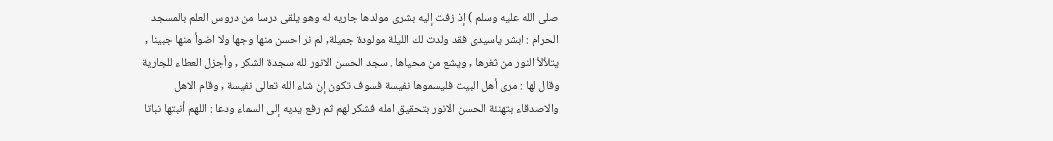صلى الله عليه وسلم ) إذ زفت إليه بشرى مولدها جاريه له وهو يلقى درسا من دروس العلم بالمسجد الحرام : ابشر ياسيدى فقد ولدت لك الليلة مولودة جميلة, لم نر احسن منها وجها ولا اضوأ منها جبينا , يتلألأ النور من ثغرها , ويشع من محياها . سجد الحسن الانور لله سجدة الشكر , وأجزل العطاء للجارية وقال لها : مرى أهل البيت فليسموها نفيسة فسوف تكون إن شاء الله تعالى نفيسة , وقام الاهل والاصدقاء بتهنئة الحسن الانور بتحقيق امله فشكر لهم ثم رفع يديه إلى السماء ودعا : اللهم أنبتها نباتا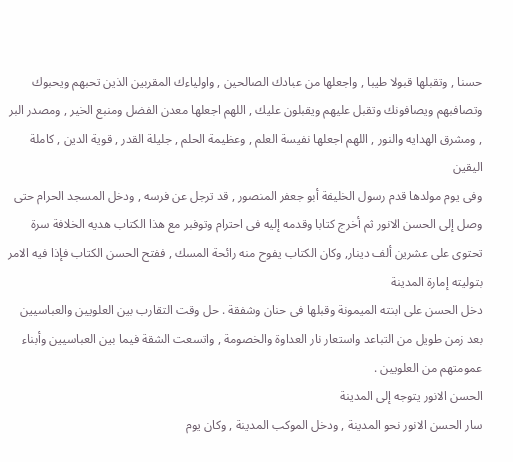حسنا , وتقبلها قبولا طيبا , واجعلها من عبادك الصالحين , واولياءك المقربين الذين تحبهم ويحبوك وتصافبهم ويصافونك وتقبل عليهم ويقبلون عليك , اللهم اجعلها معدن الفضل ومنبع الخير , ومصدر البر , ومشرق الهدايه والنور , اللهم اجعلها نفيسة العلم , وعظيمة الحلم , جليلة القدر , قوية الدين , كاملة اليقين
وفى يوم مولدها قدم رسول الخليفة أبو جعفر المنصور , قد ترجل عن فرسه , ودخل المسجد الحرام حتى وصل إلى الحسن الانور ثم أخرج كتابا وقدمه إليه فى احترام وتوفبر مع هذا الكتاب هديه الخلافة سرة تحتوى على عشرين ألف دينار, وكان الكتاب يفوح منه رائحة المسك , ففتح الحسن الكتاب فإذا فيه الامر بتوليته إمارة المدينة
دخل الحسن على ابنته الميمونة وقبلها فى حنان وشفقة . حل وقت التقارب بين العلويين والعباسيين بعد زمن طويل من التباعد واستعار نار العداوة والخصومة , واتسعت الشقة فيما بين العباسيين وأبناء عمومتهم من العلويين .
الحسن الانور يتوجه إلى المدينة
سار الحسن الانور نحو المدينة , ودخل الموكب المدينة , وكان يوم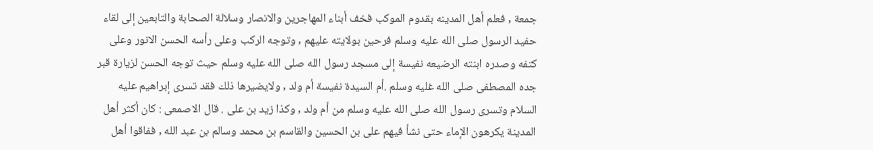جمعة , فعلم أهل المدينه بقدوم الموكب فخف أبناء المهاجرين والانصار وسلالة الصحابة والتابعين إلى لقاء حفيد الرسول صلى الله عليه وسلم فرحين بولايته عليهم , وتوجه الركب وعلى رأسه الحسن الانور وعلى كتفه وصدره ابنته الرضيعه نفيسة إلى مسجد رسول الله صلى الله عليه وسلم حيث توجه الحسن لزيارة قبر جده المصطفى صلى الله غليه وسلم .أم السيدة نفيسة أم ولد , ولايضيرها ذلك فقد تسرى إبراهيم عليه السلام وتسرى رسول الله صلى الله عليه وسلم من أم ولد , وكذا زيد بن على . قال الاصمعى : كان أكثر أهل المدينة يكرهون الإماء حتى نشأ فيهم على بن الحسين والقاسم بن محمد وسالم بن عبد الله , ففاقوا أهل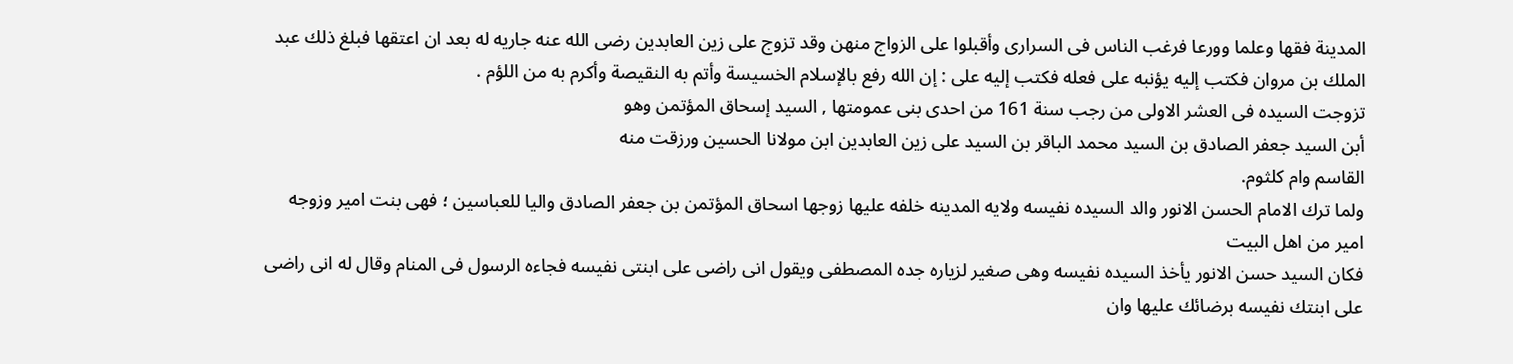المدينة فقها وعلما وورعا فرغب الناس فى السرارى وأقبلوا على الزواج منهن وقد تزوج على زين العابدين رضى الله عنه جاريه له بعد ان اعتقها فبلغ ذلك عبد الملك بن مروان فكتب إليه يؤنبه على فعله فكتب إليه على : إن الله رفع بالإسلام الخسيسة وأتم به النقيصة وأكرم به من اللؤم .
تزوجت السيده فى العشر الاولى من رجب سنة 161 من احدى بنى عمومتها , السيد إسحاق المؤتمن وهو
أبن السيد جعفر الصادق بن السيد محمد الباقر بن السيد على زين العابدين ابن مولانا الحسين ورزقت منه
القاسم وام كلثوم.
ولما ترك الامام الحسن الانور والد السيده نفيسه ولايه المدينه خلفه عليها زوجها اسحاق المؤتمن بن جعفر الصادق واليا للعباسين ؛ فهى بنت امير وزوجه امير من اهل البيت
فكان السيد حسن الانور يأخذ السيده نفيسه وهى صغير لزياره جده المصطفى ويقول انى راضى على ابنتى نفيسه فجاءه الرسول فى المنام وقال له انى راضى على ابنتك نفيسه برضائك عليها وان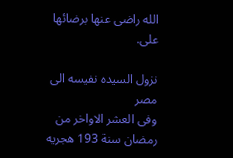الله راضى عنها برضائها على.

نزول السيده نفيسه الى مصر
وفى العشر الاواخر من رمضان سنة 193 هجريه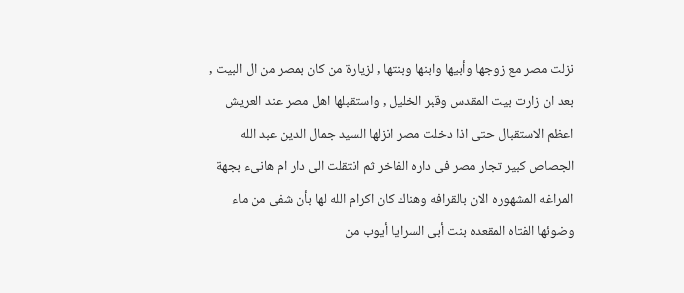نزلت مصر مع زوجها وأبيها وابنها وبنتها , لزيارة من كان بمصر من ال البيت , بعد ان زارت بيت المقدس وقبر الخليل , واستقبلها اهل مصر عند العريش اعظم الاستقبال حتى اذا دخلت مصر انزلها السيد جمال الدين عبد الله الجصاص كبير تجار مصر فى داره الفاخر ثم انتقلت الى دار ام هانىء بجهة المراغه المشهوره الان بالقرافه وهناك كان اكرام الله لها بأن شفى من ماء وضوئها الفتاه المقعده بنت أبى السرايا أيوب من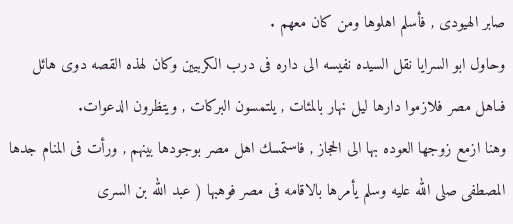صابر الهيودى , فأسلم اهلوها ومن كان معهم .
وحاول ابو السرايا نقل السيده نفيسه الى داره فى درب الكربيين وكان لهذه القصه دوى هائل فىاهل مصر فلازموا دارها ليل نهار بالمئات , يلتمسون البركات , ويتظرون الدعوات.
وهنا ازمع زوجها العوده بها الى الحجاز , فاستمسك اهل مصر بوجودها بينهم , ورأت فى المنام جدها المصطفى صلى الله عليه وسلم يأمرها بالاقامه فى مصر فوهبها ( عبد الله بن السرى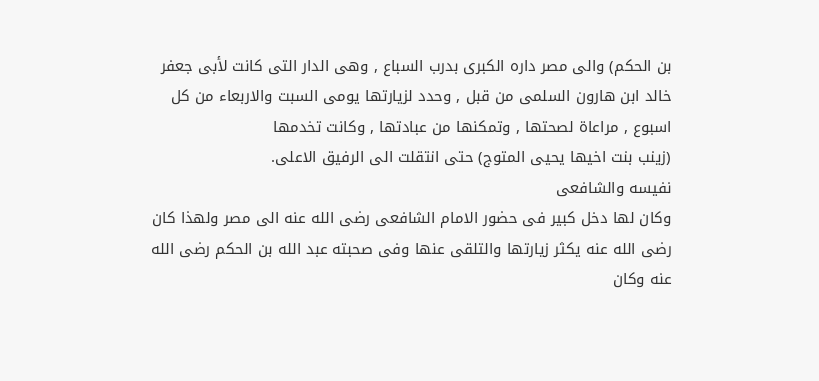بن الحكم) والى مصر داره الكبرى بدرب السباع , وهى الدار التى كانت لأبى جعفر خالد ابن هارون السلمى من قبل , وحدد لزيارتها يومى السبت والاربعاء من كل اسبوع , مراعاة لصحتها , وتمكنها من عبادتها , وكانت تخدمها
(زينب بنت اخيها يحيى المتوج) حتى انتقلت الى الرفيق الاعلى.
نفيسه والشافعى
وكان لها دخل كبير فى حضور الامام الشافعى رضى الله عنه الى مصر ولهذا كان رضى الله عنه يكثر زيارتها والتلقى عنها وفى صحبته عبد الله بن الحكم رضى الله عنه وكان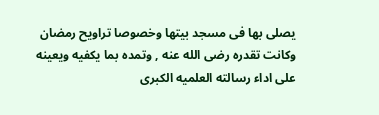يصلى بها فى مسجد بيتها وخصوصا تراويح رمضان وكانت تقدره رضى الله عنه , وتمده بما يكفيه ويعينه على اداء رسالته العلميه الكبرى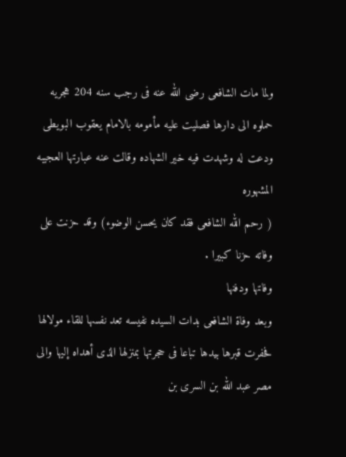ولما مات الشافعى رضى الله عنه فى رجب سنه 204 هجريه حملوه الى دارها فصليت عليه مأمومه بالامام يعقوب البويطى ودعت له وشهدت فيه خير الشهاده وقالت عنه عبارتها العجيبه المشهوره
( رحم الله الشافعى فقد كان يحسن الوضوء) وقد حزنت على وفاته حزنا كبيرا .
وفاتها ودفنها
وبعد وفاة الشافعى بدات السيده نفيسه تعد نفسها للقاء مولالها فحفرت قبرها بيدها تباعا فى حجرتها بمنزلها الذى أهداه إليها والى مصر عبد الله بن السرى بن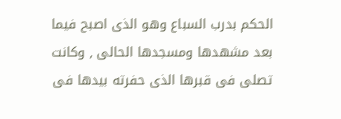الحكم بدرب السباع وهو الذى اصبح فيما بعد مشهدها ومسجدها الحالى , وكانت تصلى فى قبرها الذى حفرته بيدها فى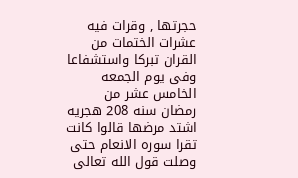حجرتها , وقرات فيه عشرات الختمات من القران تبركا واستشفاعا وفى يوم الجمعه الخامس عشر من رمضان سنه 208 هجريه اشتد مرضها قالوا كانت تقرا سوره الانعام حتى وصلت قول الله تعالى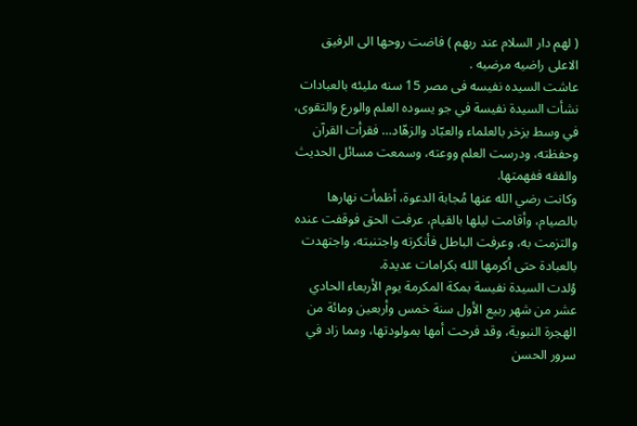( لهم دار السلام عند ربهم ) فاضت روحها الى الرفيق الاعلى راضيه مرضيه .
عاشت السيده نفيسه فى مصر 15 سنه مليئه بالعبادات
نشأت السيدة نفيسة في جو يسوده العلم والورع والتقوى، في وسط يزخر بالعلماء والعبّاد والزهّاد… فقرأت القرآن وحفظته، ودرست العلم ووعته، وسمعت مسائل الحديث والفقه ففهمتها.
وكانت رضي الله عنها مُجابة الدعوة، أظمأت نهارها بالصيام، وأقامت ليلها بالقيام، عرفت الحق فوقفت عنده والتزمت به، وعرفت الباطل فأنكرته واجتنبته، واجتهدت بالعبادة حتى أكرمها الله بكرامات عديدة.
وُلدت السيدة نفيسة بمكة المكرمة يوم الأربعاء الحادي عشر من شهر ربيع الأول سنة خمس وأربعين ومائة من الهجرة النبوية، وقد فرحت أمها بمولودتها، ومما زاد في سرور الحسن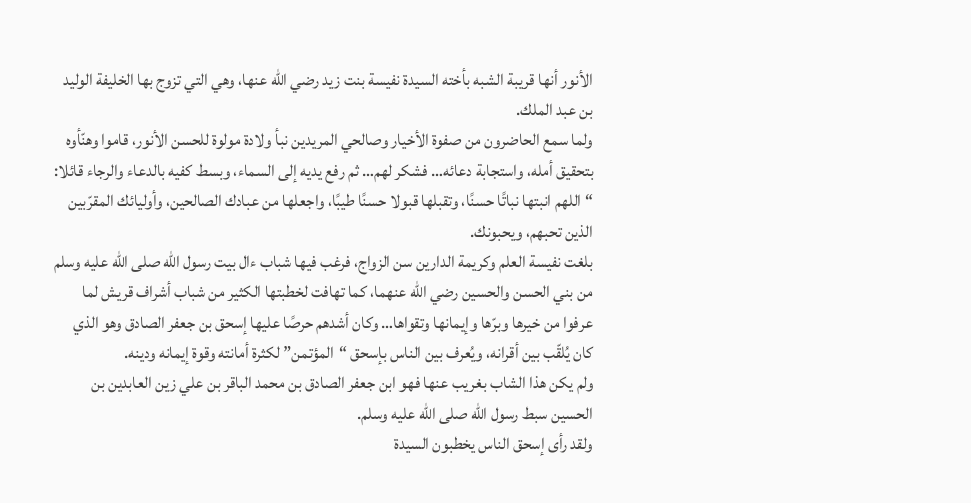الأنور أنها قريبة الشبه بأخته السيدة نفيسة بنت زيد رضي الله عنها، وهي التي تزوج بها الخليفة الوليد بن عبد الملك.
ولما سمع الحاضرون من صفوة الأخيار وصالحي المريدين نبأ ولادة مولوة للحسن الأنور، قاموا وهنّأوه بتحقيق أمله، واستجابة دعائه… فشكر لهم… ثم رفع يديه إلى السماء، وبسط كفيه بالدعاء والرجاء قائلا: “اللهم انبتها نباتًا حسنًا، وتقبلها قبولا حسنًا طيبًا، واجعلها من عبادك الصالحين، وأوليائك المقرّبين الذين تحبهم، ويحبونك.
بلغت نفيسة العلم وكريمة الدارين سن الزواج، فرغب فيها شباب ءال بيت رسول الله صلى الله عليه وسلم من بني الحسن والحسين رضي الله عنهما، كما تهافت لخطبتها الكثير من شباب أشراف قريش لما عرفوا من خيرها وبرّها وإيمانها وتقواها… وكان أشدهم حرصًا عليها إسحق بن جعفر الصادق وهو الذي كان يُلقّب بين أقرانه، ويُعرف بين الناس بإسحق “المؤتمن” لكثرة أمانته وقوة إيمانه ودينه.
ولم يكن هذا الشاب بغريب عنها فهو ابن جعفر الصادق بن محمد الباقر بن علي زين العابدين بن الحسين سبط رسول الله صلى الله عليه وسلم.
ولقد رأى إسحق الناس يخطبون السيدة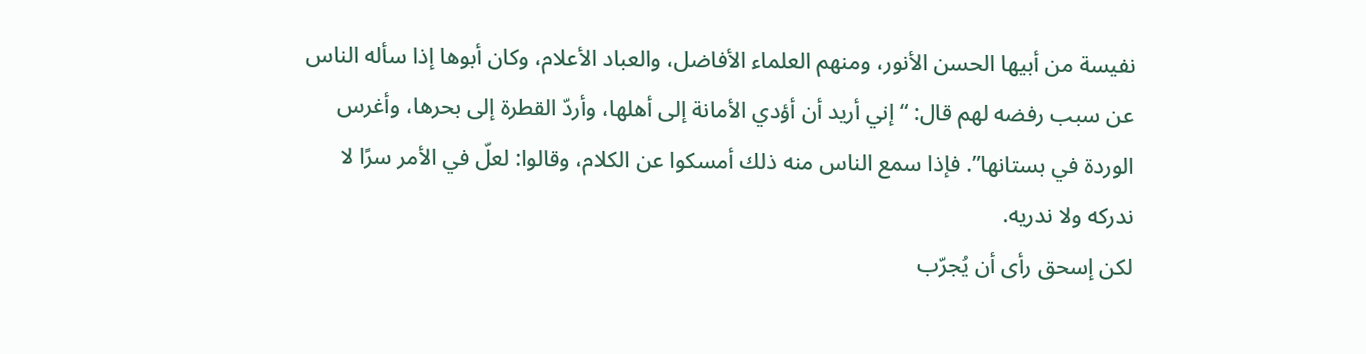نفيسة من أبيها الحسن الأنور، ومنهم العلماء الأفاضل، والعباد الأعلام، وكان أبوها إذا سأله الناس عن سبب رفضه لهم قال: “إني أريد أن أؤدي الأمانة إلى أهلها، وأردّ القطرة إلى بحرها، وأغرس الوردة في بستانها”. فإذا سمع الناس منه ذلك أمسكوا عن الكلام، وقالوا: لعلّ في الأمر سرًا لا ندركه ولا ندريه.
لكن إسحق رأى أن يُجرّب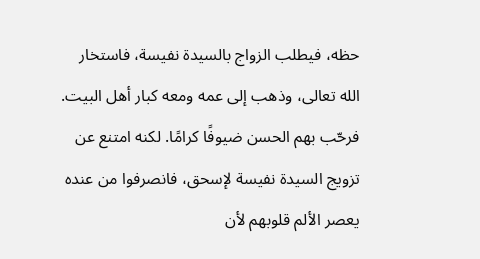حظه، فيطلب الزواج بالسيدة نفيسة، فاستخار الله تعالى، وذهب إلى عمه ومعه كبار أهل البيت. فرحّب بهم الحسن ضيوفًا كرامًا. لكنه امتنع عن تزويج السيدة نفيسة لإسحق، فانصرفوا من عنده يعصر الألم قلوبهم لأن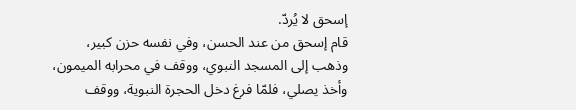إسحق لا يُردّ.
قام إسحق من عند الحسن، وفي نفسه حزن كبير، وذهب إلى المسجد النبوي، ووقف في محرابه الميمون، وأخذ يصلي، فلمّا فرغ دخل الحجرة النبوية، ووقف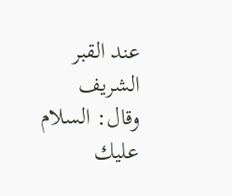عند القبر الشريف وقال: السلام عليك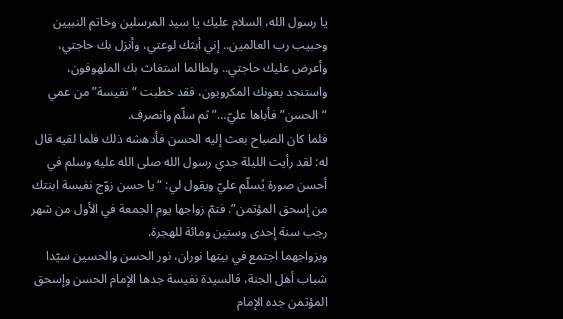يا رسول الله، السلام عليك يا سيد المرسلين وخاتم النبيين وحبيب رب العالمين.. إني أبثك لوعتي، وأنزل بك حاجتي، وأعرض عليك حاجتي.. ولطالما استغاث بك الملهوفون، واستنجد بعونك المكروبون، فقد خطبت “نفيسة” من عمي “الحسن” فأباها عليّ…” ثم سلّم وانصرف.
فلما كان الصباح بعث إليه الحسن فأدهشه ذلك فلما لقيه قال له: لقد رأيت الليلة جدي رسول الله صلى الله عليه وسلم في أحسن صورة يُسلّم عليّ ويقول لي: “يا حسن زوّج نفيسة ابنتك من إسحق المؤتمن”. فتمّ زواجها يوم الجمعة في الأول من شهر رجب سنة إحدى وستين ومائة للهجرة.
وبزواجهما اجتمع في بيتها نوران، نور الحسن والحسين سيّدا شباب أهل الجنة، فالسيدة نفيسة جدها الإمام الحسن وإسحق المؤتمن جده الإمام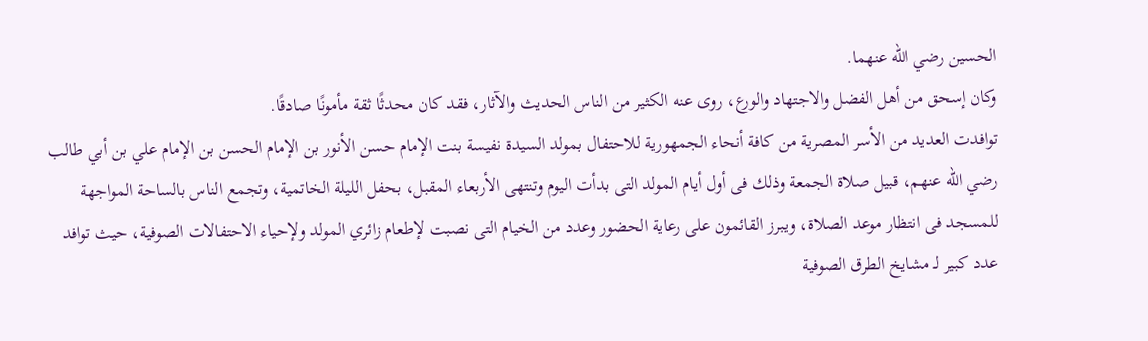الحسين رضي الله عنهما.
وكان إسحق من أهل الفضل والاجتهاد والورع، روى عنه الكثير من الناس الحديث والآثار، فقد كان محدثًا ثقة مأمونًا صادقًا.
توافدت العديد من الأسر المصرية من كافة أنحاء الجمهورية للاحتفال بمولد السيدة نفيسة بنت الإمام حسن الأنور بن الإمام الحسن بن الإمام علي بن أبي طالب رضي الله عنهم، قبيل صلاة الجمعة وذلك فى أول أيام المولد التى بدأت اليوم وتنتهى الأربعاء المقبل، بحفل الليلة الخاتمية، وتجمع الناس بالساحة المواجهة للمسجد فى انتظار موعد الصلاة، ويبرز القائمون على رعاية الحضور وعدد من الخيام التى نصبت لإطعام زائري المولد ولإحياء الاحتفالات الصوفية، حيث توافد عدد كبير لـ مشايخ الطرق الصوفية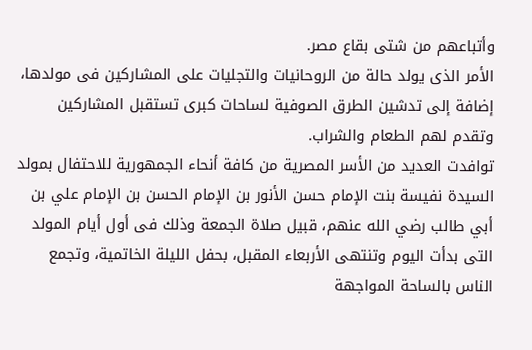وأتباعهم من شتى بقاع مصر.
الأمر الذى يولد حالة من الروحانيات والتجليات على المشاركين فى مولدها، إضافة إلى تدشين الطرق الصوفية لساحات كبرى تستقبل المشاركين وتقدم لهم الطعام والشراب.
توافدت العديد من الأسر المصرية من كافة أنحاء الجمهورية للاحتفال بمولد السيدة نفيسة بنت الإمام حسن الأنور بن الإمام الحسن بن الإمام علي بن أبي طالب رضي الله عنهم، قبيل صلاة الجمعة وذلك فى أول أيام المولد التى بدأت اليوم وتنتهى الأربعاء المقبل، بحفل الليلة الخاتمية، وتجمع الناس بالساحة المواجهة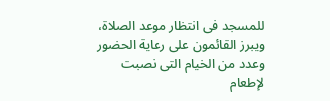للمسجد فى انتظار موعد الصلاة، ويبرز القائمون على رعاية الحضور وعدد من الخيام التى نصبت لإطعام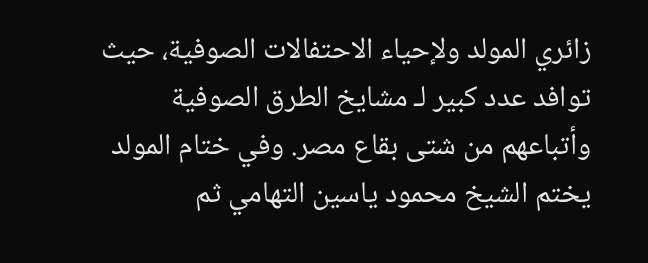زائري المولد ولإحياء الاحتفالات الصوفية، حيث توافد عدد كبير لـ مشايخ الطرق الصوفية وأتباعهم من شتى بقاع مصر. وفي ختام المولد يختم الشيخ محمود ياسين التهامي ثم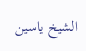الشيخ ياسين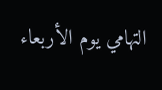التهامي يوم الأربعاء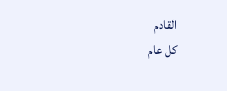القادم
كل عام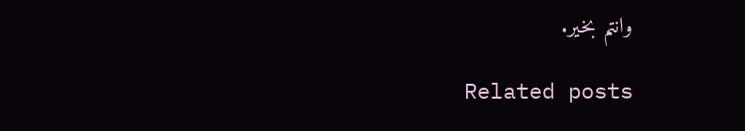وانتم بخير.

Related posts